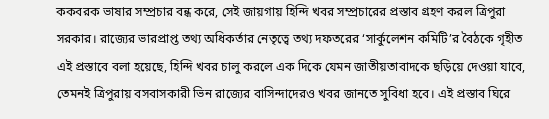ককবরক ভাষার সম্প্রচার বন্ধ করে, সেই জায়গায় হিন্দি খবর সম্প্রচারের প্রস্তাব গ্রহণ করল ত্রিপুরা সরকার। রাজ্যের ভারপ্রাপ্ত তথ্য অধিকর্তার নেতৃত্বে তথ্য দফতরের ‘সার্কুলেশন কমিটি’র বৈঠকে গৃহীত এই প্রস্তাবে বলা হয়েছে, হিন্দি খবর চালু করলে এক দিকে যেমন জাতীয়তাবাদকে ছড়িয়ে দেওয়া যাবে, তেমনই ত্রিপুরায় বসবাসকারী ভিন রাজ্যের বাসিন্দাদেরও খবর জানতে সুবিধা হবে। এই প্রস্তাব ঘিরে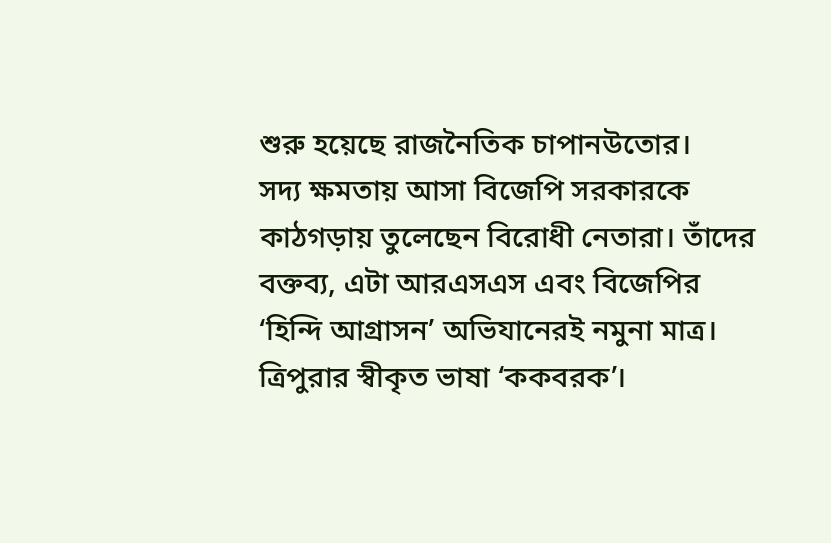শুরু হয়েছে রাজনৈতিক চাপানউতোর।
সদ্য ক্ষমতায় আসা বিজেপি সরকারকে কাঠগড়ায় তুলেছেন বিরোধী নেতারা। তাঁদের বক্তব্য, এটা আরএসএস এবং বিজেপির ‘হিন্দি আগ্রাসন’ অভিযানেরই নমুনা মাত্র। ত্রিপুরার স্বীকৃত ভাষা ‘ককবরক’।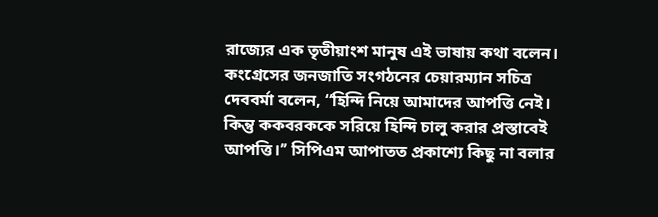রাজ্যের এক তৃতীয়াংশ মানুষ এই ভাষায় কথা বলেন। কংগ্রেসের জনজাতি সংগঠনের চেয়ারম্যান সচিত্র দেববর্মা বলেন, ‘‘হিন্দি নিয়ে আমাদের আপত্তি নেই। কিন্তু ককবরককে সরিয়ে হিন্দি চালু করার প্রস্তাবেই আপত্তি।’’ সিপিএম আপাতত প্রকাশ্যে কিছু না বলার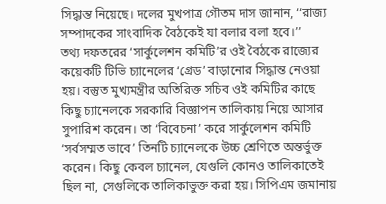সিদ্ধান্ত নিয়েছে। দলের মুখপাত্র গৌতম দাস জানান, ‘‘রাজ্য সম্পাদকের সাংবাদিক বৈঠকেই যা বলার বলা হবে।’’
তথ্য দফতরের ‘সার্কুলেশন কমিটি’র ওই বৈঠকে রাজ্যের কয়েকটি টিভি চ্যানেলের ‘গ্রেড’ বাড়ানোর সিদ্ধান্ত নেওয়া হয়। বস্তুত মুখ্যমন্ত্রীর অতিরিক্ত সচিব ওই কমিটির কাছে কিছু চ্যানেলকে সরকারি বিজ্ঞাপন তালিকায় নিয়ে আসার সুপারিশ করেন। তা ‘বিবেচনা’ করে সার্কুলেশন কমিটি ‘সর্বসম্মত ভাবে’ তিনটি চ্যানেলকে উচ্চ শ্রেণিতে অন্তর্ভুক্ত করেন। কিছু কেবল চ্যানেল, যেগুলি কোনও তালিকাতেই ছিল না, সেগুলিকে তালিকাভুক্ত করা হয়। সিপিএম জমানায়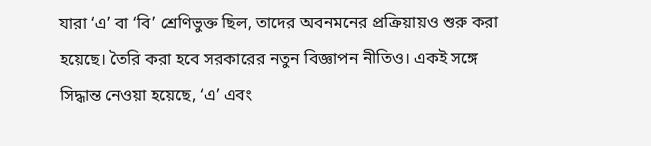যারা ‘এ’ বা ‘বি’ শ্রেণিভুক্ত ছিল, তাদের অবনমনের প্রক্রিয়ায়ও শুরু করা হয়েছে। তৈরি করা হবে সরকারের নতুন বিজ্ঞাপন নীতিও। একই সঙ্গে সিদ্ধান্ত নেওয়া হয়েছে, ‘এ’ এবং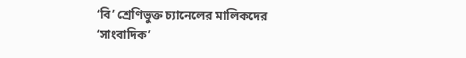‘বি’ শ্রেণিভুক্ত চ্যানেলের মালিকদের ‘সাংবাদিক’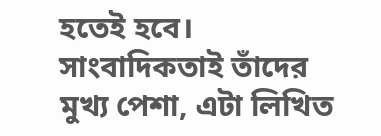হতেই হবে। সাংবাদিকতাই তাঁদের মুখ্য পেশা, এটা লিখিত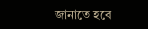জানাতে হবে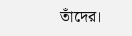তাঁদের।